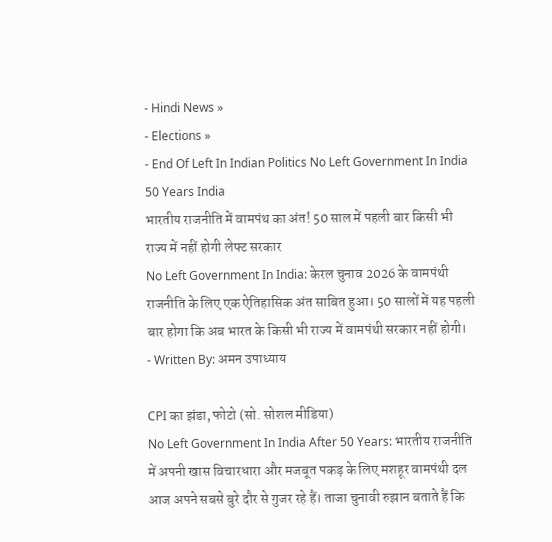- Hindi News »
- Elections »
- End Of Left In Indian Politics No Left Government In India 50 Years India
भारतीय राजनीति में वामपंथ का अंत! 50 साल में पहली बार किसी भी राज्य में नहीं होगी लेफ्ट सरकार
No Left Government In India: केरल चुनाव 2026 के वामपंथी राजनीति के लिए एक ऐतिहासिक अंत साबित हुआ। 50 सालों में यह पहली बार होगा कि अब भारत के किसी भी राज्य में वामपंथी सरकार नहीं होगी।
- Written By: अमन उपाध्याय

CPI का झंडा, फोटो (सो. सोशल मीडिया)
No Left Government In India After 50 Years: भारतीय राजनीति में अपनी खास विचारधारा और मजबूत पकड़ के लिए मशहूर वामपंथी दल आज अपने सबसे बुरे दौर से गुजर रहे हैं। ताजा चुनावी रुझान बताते हैं कि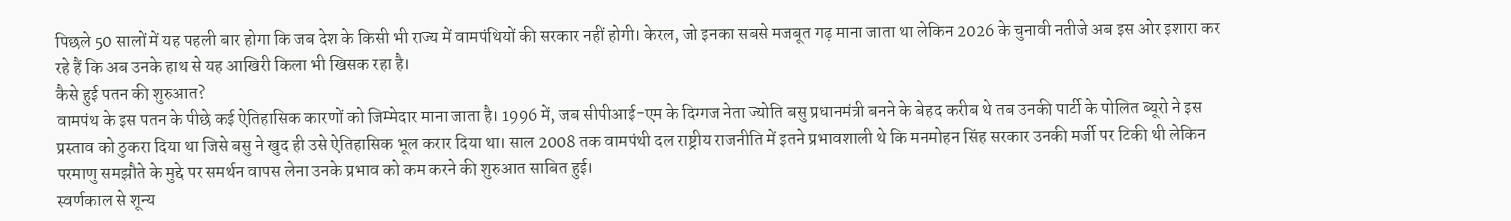पिछले 50 सालों में यह पहली बार होगा कि जब देश के किसी भी राज्य में वामपंथियों की सरकार नहीं होगी। केरल, जो इनका सबसे मजबूत गढ़ माना जाता था लेकिन 2026 के चुनावी नतीजे अब इस ओर इशारा कर रहे हैं कि अब उनके हाथ से यह आखिरी किला भी खिसक रहा है।
कैसे हुई पतन की शुरुआत?
वामपंथ के इस पतन के पीछे कई ऐतिहासिक कारणों को जिम्मेदार माना जाता है। 1996 में, जब सीपीआई-एम के दिग्गज नेता ज्योति बसु प्रधानमंत्री बनने के बेहद करीब थे तब उनकी पार्टी के पोलित ब्यूरो ने इस प्रस्ताव को ठुकरा दिया था जिसे बसु ने खुद ही उसे ऐतिहासिक भूल करार दिया था। साल 2008 तक वामपंथी दल राष्ट्रीय राजनीति में इतने प्रभावशाली थे कि मनमोहन सिंह सरकार उनकी मर्जी पर टिकी थी लेकिन परमाणु समझौते के मुद्दे पर समर्थन वापस लेना उनके प्रभाव को कम करने की शुरुआत साबित हुई।
स्वर्णकाल से शून्य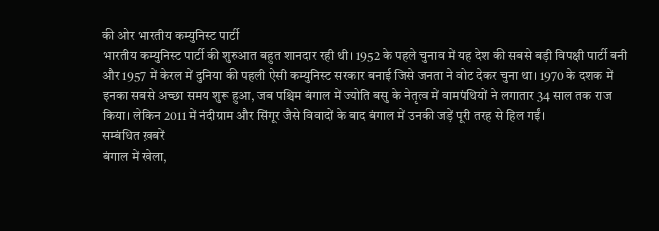की ओर भारतीय कम्युनिस्ट पार्टी
भारतीय कम्युनिस्ट पार्टी की शुरुआत बहुत शानदार रही थी। 1952 के पहले चुनाव में यह देश की सबसे बड़ी विपक्षी पार्टी बनी और 1957 में केरल में दुनिया की पहली ऐसी कम्युनिस्ट सरकार बनाई जिसे जनता ने वोट देकर चुना था। 1970 के दशक में इनका सबसे अच्छा समय शुरू हुआ, जब पश्चिम बंगाल में ज्योति बसु के नेतृत्व में वामपंथियों ने लगातार 34 साल तक राज किया। लेकिन 2011 में नंदीग्राम और सिंगूर जैसे विवादों के बाद बंगाल में उनकी जड़ें पूरी तरह से हिल गईं।
सम्बंधित ख़बरें
बंगाल में खेला,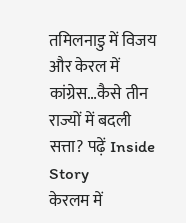तमिलनाडु में विजय और केरल में कांग्रेस…कैसे तीन राज्यों में बदली सत्ता? पढ़ें Inside Story
केरलम में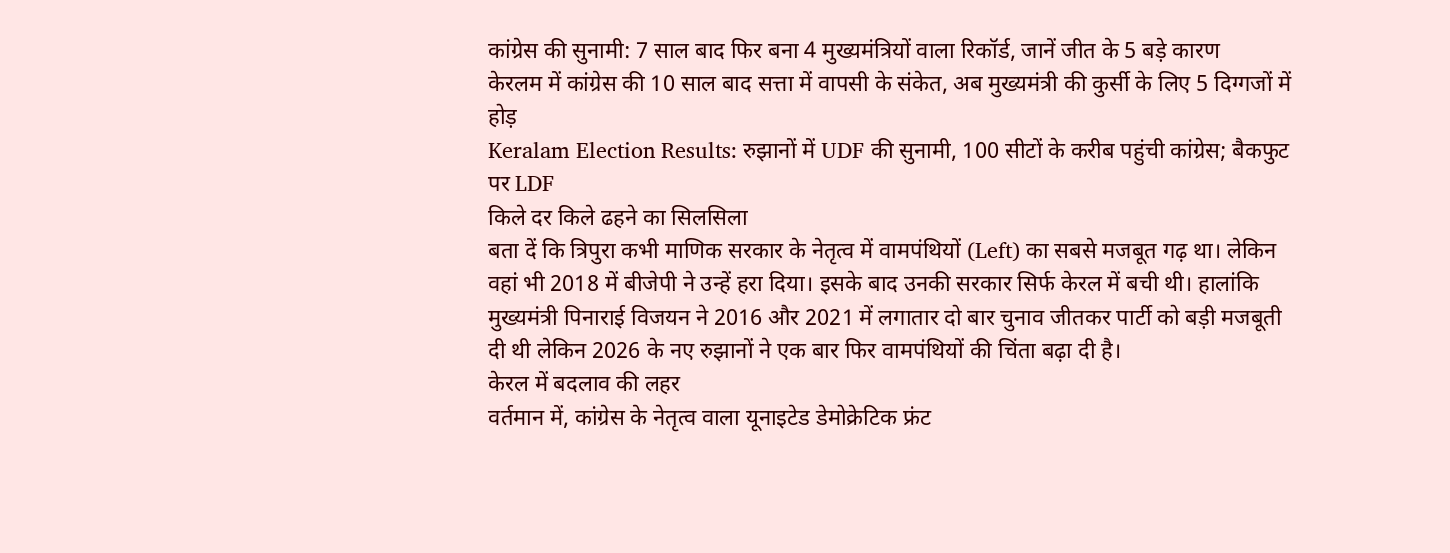कांग्रेस की सुनामी: 7 साल बाद फिर बना 4 मुख्यमंत्रियों वाला रिकॉर्ड, जानें जीत के 5 बड़े कारण
केरलम में कांग्रेस की 10 साल बाद सत्ता में वापसी के संकेत, अब मुख्यमंत्री की कुर्सी के लिए 5 दिग्गजों में होड़
Keralam Election Results: रुझानों में UDF की सुनामी, 100 सीटों के करीब पहुंची कांग्रेस; बैकफुट पर LDF
किले दर किले ढहने का सिलसिला
बता दें कि त्रिपुरा कभी माणिक सरकार के नेतृत्व में वामपंथियों (Left) का सबसे मजबूत गढ़ था। लेकिन वहां भी 2018 में बीजेपी ने उन्हें हरा दिया। इसके बाद उनकी सरकार सिर्फ केरल में बची थी। हालांकि मुख्यमंत्री पिनाराई विजयन ने 2016 और 2021 में लगातार दो बार चुनाव जीतकर पार्टी को बड़ी मजबूती दी थी लेकिन 2026 के नए रुझानों ने एक बार फिर वामपंथियों की चिंता बढ़ा दी है।
केरल में बदलाव की लहर
वर्तमान में, कांग्रेस के नेतृत्व वाला यूनाइटेड डेमोक्रेटिक फ्रंट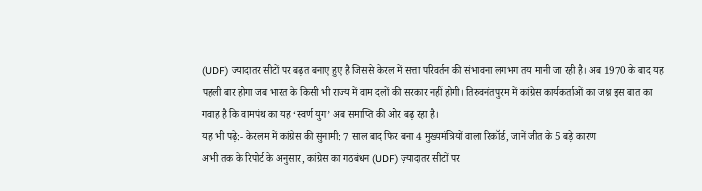(UDF) ज्यादातर सीटों पर बढ़त बनाए हुए है जिससे केरल में सत्ता परिवर्तन की संभावना लगभग तय मानी जा रही है। अब 1970 के बाद यह पहली बार होगा जब भारत के किसी भी राज्य में वाम दलों की सरकार नहीं होगी। तिरुवनंतपुरम में कांग्रेस कार्यकर्ताओं का जश्न इस बात का गवाह है कि वामपंथ का यह ‘स्वर्ण युग’ अब समाप्ति की ओर बढ़ रहा है।
यह भी पढ़े:- केरलम में कांग्रेस की सुनामी: 7 साल बाद फिर बना 4 मुख्यमंत्रियों वाला रिकॉर्ड, जानें जीत के 5 बड़े कारण
अभी तक के रिपोर्ट के अनुसार, कांग्रेस का गठबंधन (UDF) ज़्यादातर सीटों पर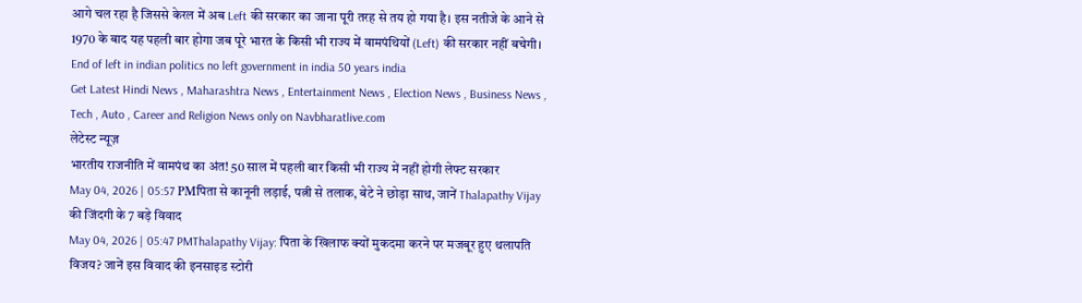आगे चल रहा है जिससे केरल में अब Left की सरकार का जाना पूरी तरह से तय हो गया है। इस नतीजे के आने से 1970 के बाद यह पहली बार होगा जब पूरे भारत के किसी भी राज्य में वामपंथियों (Left) की सरकार नहीं बचेगी।
End of left in indian politics no left government in india 50 years india
Get Latest Hindi News , Maharashtra News , Entertainment News , Election News , Business News , Tech , Auto , Career and Religion News only on Navbharatlive.com
लेटेस्ट न्यूज़
भारतीय राजनीति में वामपंथ का अंत! 50 साल में पहली बार किसी भी राज्य में नहीं होगी लेफ्ट सरकार
May 04, 2026 | 05:57 PMपिता से कानूनी लड़ाई, पत्नी से तलाक, बेटे ने छोड़ा साथ, जानें Thalapathy Vijay की जिंदगी के 7 बड़े विवाद
May 04, 2026 | 05:47 PMThalapathy Vijay: पिता के खिलाफ क्यों मुकदमा करने पर मजबूर हुए थलापति विजय? जानें इस विवाद की इनसाइड स्टोरी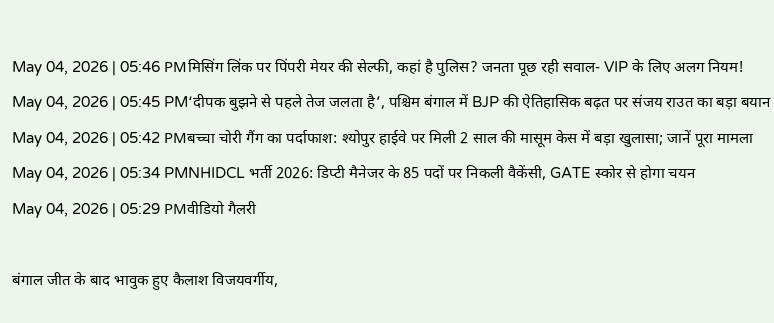May 04, 2026 | 05:46 PMमिसिंग लिंक पर पिंपरी मेयर की सेल्फी, कहां है पुलिस? जनता पूछ रही सवाल- VIP के लिए अलग नियम!
May 04, 2026 | 05:45 PM‘दीपक बुझने से पहले तेज जलता है’, पश्चिम बंगाल में BJP की ऐतिहासिक बढ़त पर संजय राउत का बड़ा बयान
May 04, 2026 | 05:42 PMबच्चा चोरी गैंग का पर्दाफाश: श्योपुर हाईवे पर मिली 2 साल की मासूम केस में बड़ा खुलासा; जानें पूरा मामला
May 04, 2026 | 05:34 PMNHIDCL भर्ती 2026: डिप्टी मैनेजर के 85 पदों पर निकली वैकेंसी, GATE स्कोर से होगा चयन
May 04, 2026 | 05:29 PMवीडियो गैलरी

बंगाल जीत के बाद भावुक हुए कैलाश विजयवर्गीय,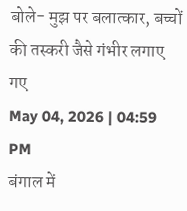बोले- मुझ पर बलात्कार, बच्चों की तस्करी जैसे गंभीर लगाए गए
May 04, 2026 | 04:59 PM
बंगाल में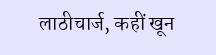लाठीचार्ज, कहीं खून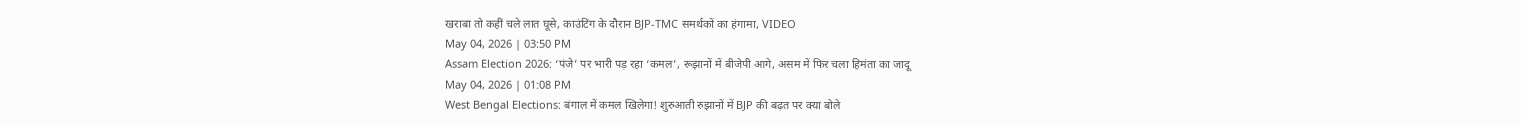खराबा तो कहीं चले लात घूसे, काउंटिंग के दौरान BJP-TMC समर्थकों का हंगामा, VIDEO
May 04, 2026 | 03:50 PM
Assam Election 2026: ‘पंजे’ पर भारी पड़ रहा ‘कमल’, रूझानों में बीजेपी आगे, असम में फिर चला हिमंता का जादू
May 04, 2026 | 01:08 PM
West Bengal Elections: बंगाल में कमल खिलेगा! शुरुआती रुझानों में BJP की बढ़त पर क्या बोले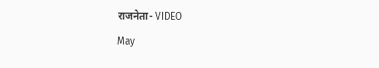राजनेता- VIDEO
May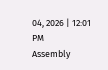04, 2026 | 12:01 PM
Assembly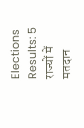Elections Results: 5 राज्यों में मतदान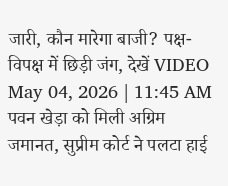जारी, कौन मारेगा बाजी? पक्ष-विपक्ष में छिड़ी जंग, देखें VIDEO
May 04, 2026 | 11:45 AM
पवन खेड़ा को मिली अग्रिम जमानत, सुप्रीम कोर्ट ने पलटा हाई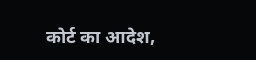कोर्ट का आदेश,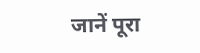जानें पूरा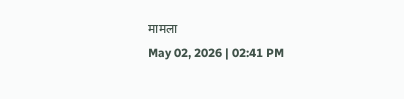मामला
May 02, 2026 | 02:41 PM